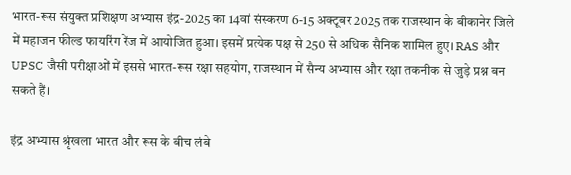भारत-रूस संयुक्त प्रशिक्षण अभ्यास इंद्र-2025 का 14वां संस्करण 6-15 अक्टूबर 2025 तक राजस्थान के बीकानेर जिले में महाजन फील्ड फायरिंग रेंज में आयोजित हुआ। इसमें प्रत्येक पक्ष से 250 से अधिक सैनिक शामिल हुए। RAS और UPSC जैसी परीक्षाओं में इससे भारत-रूस रक्षा सहयोग, राजस्थान में सैन्य अभ्यास और रक्षा तकनीक से जुड़े प्रश्न बन सकते हैं।

इंद्र अभ्यास श्रृंखला भारत और रूस के बीच लंबे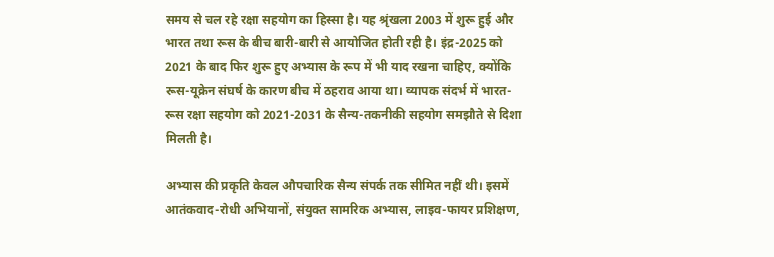समय से चल रहे रक्षा सहयोग का हिस्सा है। यह श्रृंखला 2003 में शुरू हुई और भारत तथा रूस के बीच बारी-बारी से आयोजित होती रही है। इंद्र-2025 को 2021 के बाद फिर शुरू हुए अभ्यास के रूप में भी याद रखना चाहिए, क्योंकि रूस-यूक्रेन संघर्ष के कारण बीच में ठहराव आया था। व्यापक संदर्भ में भारत-रूस रक्षा सहयोग को 2021-2031 के सैन्य-तकनीकी सहयोग समझौते से दिशा मिलती है।

अभ्यास की प्रकृति केवल औपचारिक सैन्य संपर्क तक सीमित नहीं थी। इसमें आतंकवाद-रोधी अभियानों, संयुक्त सामरिक अभ्यास, लाइव-फायर प्रशिक्षण,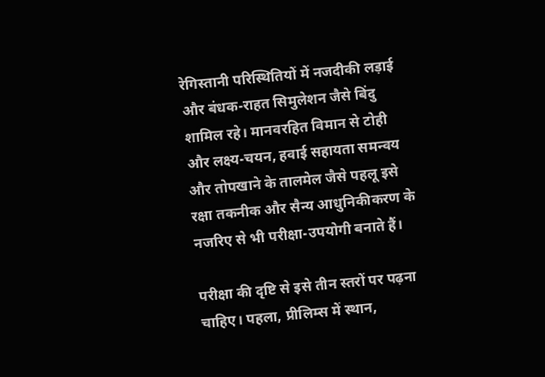रेगिस्तानी परिस्थितियों में नजदीकी लड़ाई और बंधक-राहत सिमुलेशन जैसे बिंदु शामिल रहे। मानवरहित विमान से टोही और लक्ष्य-चयन, हवाई सहायता समन्वय और तोपखाने के तालमेल जैसे पहलू इसे रक्षा तकनीक और सैन्य आधुनिकीकरण के नजरिए से भी परीक्षा-उपयोगी बनाते हैं।

परीक्षा की दृष्टि से इसे तीन स्तरों पर पढ़ना चाहिए। पहला, प्रीलिम्स में स्थान,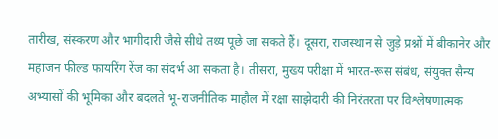तारीख, संस्करण और भागीदारी जैसे सीधे तथ्य पूछे जा सकते हैं। दूसरा, राजस्थान से जुड़े प्रश्नों में बीकानेर और महाजन फील्ड फायरिंग रेंज का संदर्भ आ सकता है। तीसरा, मुख्य परीक्षा में भारत-रूस संबंध, संयुक्त सैन्य अभ्यासों की भूमिका और बदलते भू-राजनीतिक माहौल में रक्षा साझेदारी की निरंतरता पर विश्लेषणात्मक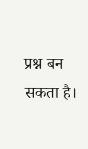प्रश्न बन सकता है।